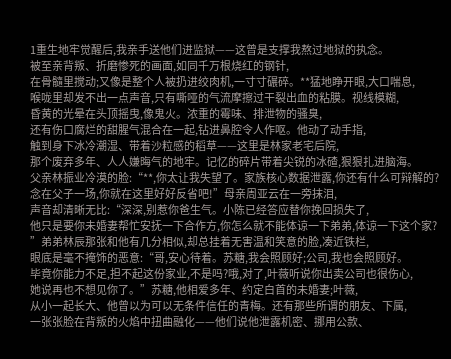1重生地牢觉醒后,我亲手送他们进监狱——这曾是支撑我熬过地狱的执念。
被至亲背叛、折磨惨死的画面,如同千万根烧红的钢针,
在骨髓里搅动;又像是整个人被扔进绞肉机,一寸寸碾碎。**猛地睁开眼,大口喘息,
喉咙里却发不出一点声音,只有嘶哑的气流摩擦过干裂出血的粘膜。视线模糊,
昏黄的光晕在头顶摇曳,像鬼火。浓重的霉味、排泄物的骚臭,
还有伤口腐烂的甜腥气混合在一起,钻进鼻腔令人作呕。他动了动手指,
触到身下冰冷潮湿、带着沙粒感的稻草——这里是林家老宅后院,
那个废弃多年、人人嫌晦气的地牢。记忆的碎片带着尖锐的冰碴,狠狠扎进脑海。
父亲林振业冷漠的脸:“**,你太让我失望了。家族核心数据泄露,你还有什么可辩解的?
念在父子一场,你就在这里好好反省吧!”母亲周亚云在一旁抹泪,
声音却清晰无比:“深深,别惹你爸生气。小陈已经答应替你挽回损失了,
他只是要你未婚妻帮忙安抚一下合作方,你怎么就不能体谅一下弟弟,体谅一下这个家?
”弟弟林辰那张和他有几分相似,却总挂着无害温和笑意的脸,凑近铁栏,
眼底是毫不掩饰的恶意:“哥,安心待着。苏糖,我会照顾好;公司,我也会照顾好。
毕竟你能力不足,担不起这份家业,不是吗?哦,对了,叶薇听说你出卖公司也很伤心,
她说再也不想见你了。”苏糖,他相爱多年、约定白首的未婚妻;叶薇,
从小一起长大、他曾以为可以无条件信任的青梅。还有那些所谓的朋友、下属,
一张张脸在背叛的火焰中扭曲融化——他们说他泄露机密、挪用公款、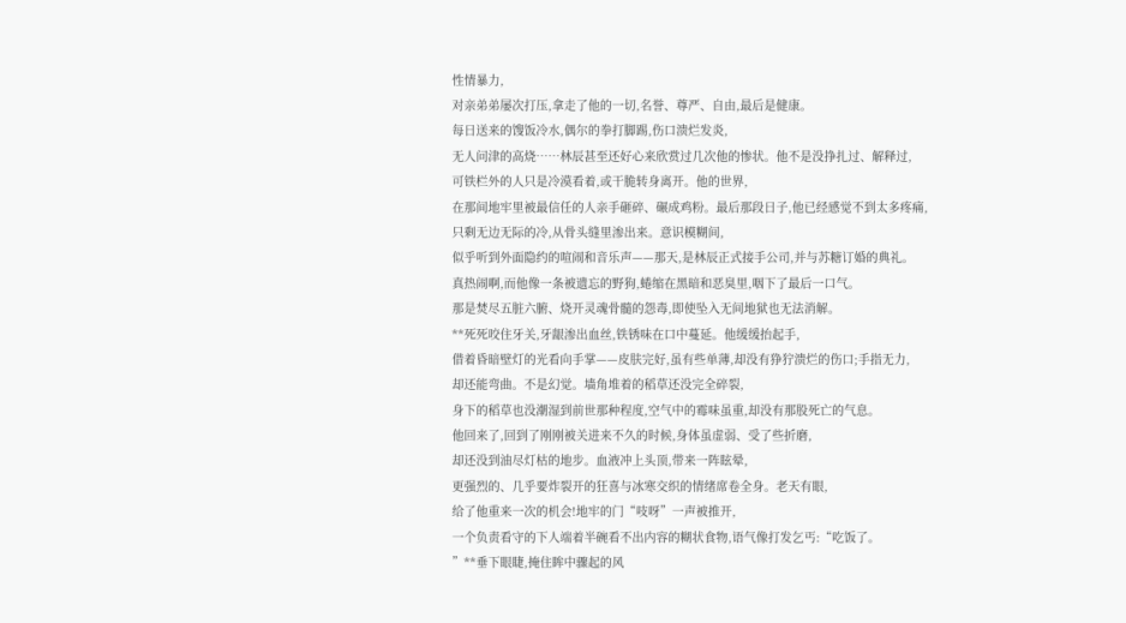性情暴力,
对亲弟弟屡次打压,拿走了他的一切,名誉、尊严、自由,最后是健康。
每日送来的馊饭冷水,偶尔的拳打脚踢,伤口溃烂发炎,
无人问津的高烧……林辰甚至还好心来欣赏过几次他的惨状。他不是没挣扎过、解释过,
可铁栏外的人只是冷漠看着,或干脆转身离开。他的世界,
在那间地牢里被最信任的人亲手砸碎、碾成鸡粉。最后那段日子,他已经感觉不到太多疼痛,
只剩无边无际的冷,从骨头缝里渗出来。意识模糊间,
似乎听到外面隐约的喧闹和音乐声——那天,是林辰正式接手公司,并与苏糖订婚的典礼。
真热闹啊,而他像一条被遗忘的野狗,蜷缩在黑暗和恶臭里,咽下了最后一口气。
那是焚尽五脏六腑、烧开灵魂骨髓的怨毒,即使坠入无间地狱也无法消解。
**死死咬住牙关,牙龈渗出血丝,铁锈味在口中蔓延。他缓缓抬起手,
借着昏暗壁灯的光看向手掌——皮肤完好,虽有些单薄,却没有狰狞溃烂的伤口;手指无力,
却还能弯曲。不是幻觉。墙角堆着的稻草还没完全碎裂,
身下的稻草也没潮湿到前世那种程度,空气中的霉味虽重,却没有那股死亡的气息。
他回来了,回到了刚刚被关进来不久的时候,身体虽虚弱、受了些折磨,
却还没到油尽灯枯的地步。血液冲上头顶,带来一阵眩晕,
更强烈的、几乎要炸裂开的狂喜与冰寒交织的情绪席卷全身。老天有眼,
给了他重来一次的机会!地牢的门“吱呀”一声被推开,
一个负责看守的下人端着半碗看不出内容的糊状食物,语气像打发乞丐:“吃饭了。
”**垂下眼睫,掩住眸中骤起的风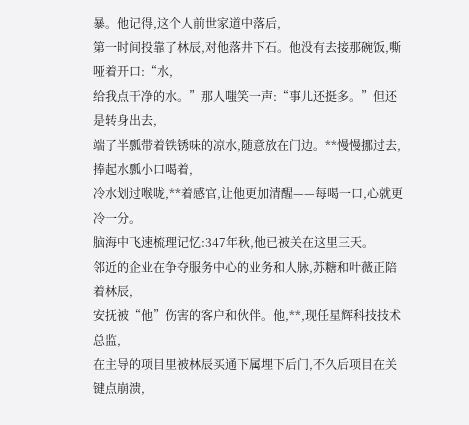暴。他记得,这个人前世家道中落后,
第一时间投靠了林辰,对他落井下石。他没有去接那碗饭,嘶哑着开口:“水,
给我点干净的水。”那人嗤笑一声:“事儿还挺多。”但还是转身出去,
端了半瓢带着铁锈味的凉水,随意放在门边。**慢慢挪过去,捧起水瓢小口喝着,
冷水划过喉咙,**着感官,让他更加清醒——每喝一口,心就更冷一分。
脑海中飞速梳理记忆:347年秋,他已被关在这里三天。
邻近的企业在争夺服务中心的业务和人脉,苏糖和叶薇正陪着林辰,
安抚被“他”伤害的客户和伙伴。他,**,现任星辉科技技术总监,
在主导的项目里被林辰买通下属埋下后门,不久后项目在关键点崩溃,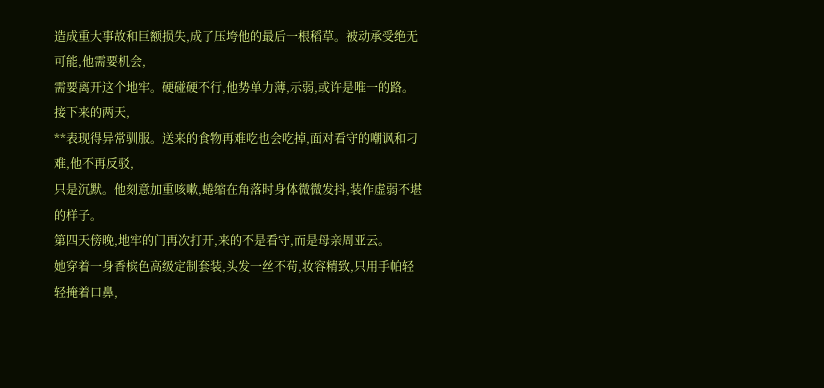造成重大事故和巨额损失,成了压垮他的最后一根稻草。被动承受绝无可能,他需要机会,
需要离开这个地牢。硬碰硬不行,他势单力薄,示弱,或许是唯一的路。接下来的两天,
**表现得异常驯服。送来的食物再难吃也会吃掉,面对看守的嘲讽和刁难,他不再反驳,
只是沉默。他刻意加重咳嗽,蜷缩在角落时身体微微发抖,装作虚弱不堪的样子。
第四天傍晚,地牢的门再次打开,来的不是看守,而是母亲周亚云。
她穿着一身香槟色高级定制套装,头发一丝不苟,妆容精致,只用手帕轻轻掩着口鼻,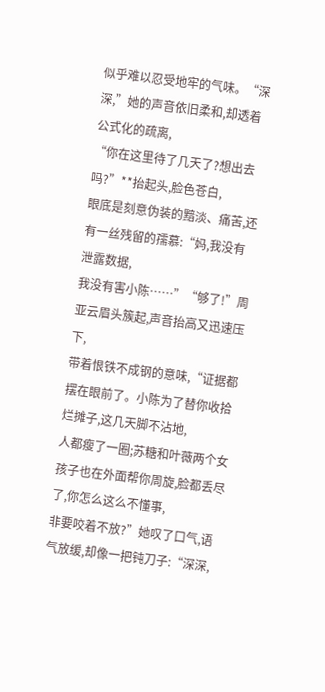似乎难以忍受地牢的气味。“深深,”她的声音依旧柔和,却透着公式化的疏离,
“你在这里待了几天了?想出去吗?”**抬起头,脸色苍白,
眼底是刻意伪装的黯淡、痛苦,还有一丝残留的孺慕:“妈,我没有泄露数据,
我没有害小陈……”“够了!”周亚云眉头簇起,声音抬高又迅速压下,
带着恨铁不成钢的意味,“证据都摆在眼前了。小陈为了替你收拾烂摊子,这几天脚不沾地,
人都瘦了一圈;苏糖和叶薇两个女孩子也在外面帮你周旋,脸都丢尽了,你怎么这么不懂事,
非要咬着不放?”她叹了口气,语气放缓,却像一把钝刀子:“深深,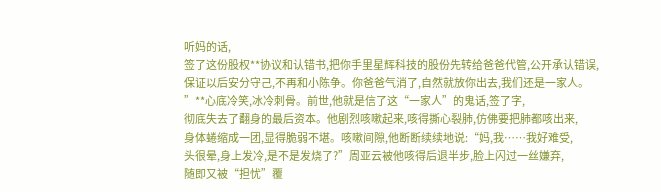听妈的话,
签了这份股权**协议和认错书,把你手里星辉科技的股份先转给爸爸代管,公开承认错误,
保证以后安分守己,不再和小陈争。你爸爸气消了,自然就放你出去,我们还是一家人。
”**心底冷笑,冰冷刺骨。前世,他就是信了这“一家人”的鬼话,签了字,
彻底失去了翻身的最后资本。他剧烈咳嗽起来,咳得撕心裂肺,仿佛要把肺都咳出来,
身体蜷缩成一团,显得脆弱不堪。咳嗽间隙,他断断续续地说:“妈,我……我好难受,
头很晕,身上发冷,是不是发烧了?”周亚云被他咳得后退半步,脸上闪过一丝嫌弃,
随即又被“担忧”覆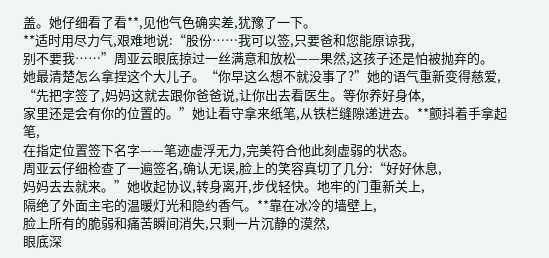盖。她仔细看了看**,见他气色确实差,犹豫了一下。
**适时用尽力气,艰难地说:“股份……我可以签,只要爸和您能原谅我,
别不要我……”周亚云眼底掠过一丝满意和放松——果然,这孩子还是怕被抛弃的。
她最清楚怎么拿捏这个大儿子。“你早这么想不就没事了?”她的语气重新变得慈爱,
“先把字签了,妈妈这就去跟你爸爸说,让你出去看医生。等你养好身体,
家里还是会有你的位置的。”她让看守拿来纸笔,从铁栏缝隙递进去。**颤抖着手拿起笔,
在指定位置签下名字——笔迹虚浮无力,完美符合他此刻虚弱的状态。
周亚云仔细检查了一遍签名,确认无误,脸上的笑容真切了几分:“好好休息,
妈妈去去就来。”她收起协议,转身离开,步伐轻快。地牢的门重新关上,
隔绝了外面主宅的温暖灯光和隐约香气。**靠在冰冷的墙壁上,
脸上所有的脆弱和痛苦瞬间消失,只剩一片沉静的漠然,
眼底深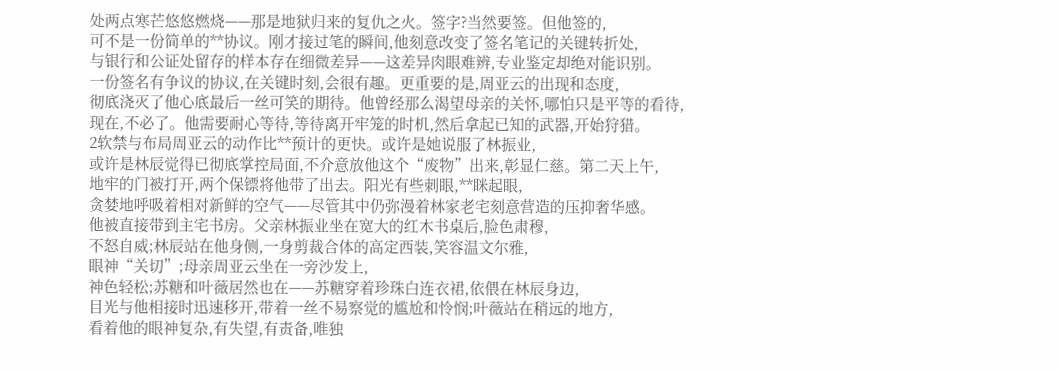处两点寒芒悠悠燃烧——那是地狱归来的复仇之火。签字?当然要签。但他签的,
可不是一份简单的**协议。刚才接过笔的瞬间,他刻意改变了签名笔记的关键转折处,
与银行和公证处留存的样本存在细微差异——这差异肉眼难辨,专业鉴定却绝对能识别。
一份签名有争议的协议,在关键时刻,会很有趣。更重要的是,周亚云的出现和态度,
彻底浇灭了他心底最后一丝可笑的期待。他曾经那么渴望母亲的关怀,哪怕只是平等的看待,
现在,不必了。他需要耐心等待,等待离开牢笼的时机,然后拿起已知的武器,开始狩猎。
2软禁与布局周亚云的动作比**预计的更快。或许是她说服了林振业,
或许是林辰觉得已彻底掌控局面,不介意放他这个“废物”出来,彰显仁慈。第二天上午,
地牢的门被打开,两个保镖将他带了出去。阳光有些刺眼,**眯起眼,
贪婪地呼吸着相对新鲜的空气——尽管其中仍弥漫着林家老宅刻意营造的压抑奢华感。
他被直接带到主宅书房。父亲林振业坐在宽大的红木书桌后,脸色肃穆,
不怒自威;林辰站在他身侧,一身剪裁合体的高定西装,笑容温文尔雅,
眼神“关切”;母亲周亚云坐在一旁沙发上,
神色轻松;苏糖和叶薇居然也在——苏糖穿着珍珠白连衣裙,依偎在林辰身边,
目光与他相接时迅速移开,带着一丝不易察觉的尴尬和怜悯;叶薇站在稍远的地方,
看着他的眼神复杂,有失望,有责备,唯独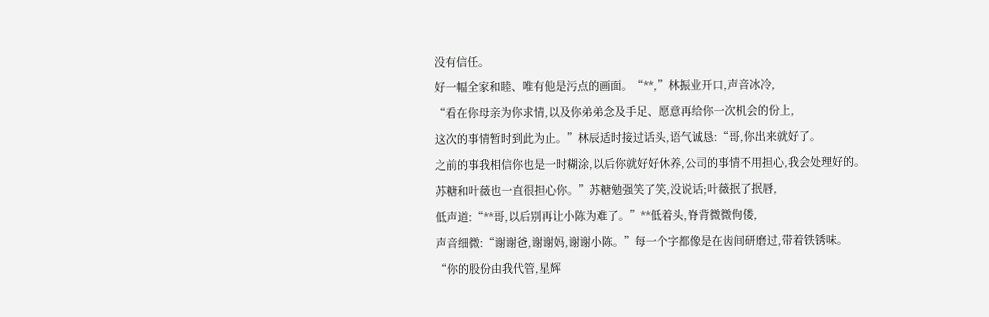没有信任。
好一幅全家和睦、唯有他是污点的画面。“**,”林振业开口,声音冰冷,
“看在你母亲为你求情,以及你弟弟念及手足、愿意再给你一次机会的份上,
这次的事情暂时到此为止。”林辰适时接过话头,语气诚恳:“哥,你出来就好了。
之前的事我相信你也是一时糊涂,以后你就好好休养,公司的事情不用担心,我会处理好的。
苏糖和叶薇也一直很担心你。”苏糖勉强笑了笑,没说话;叶薇抿了抿唇,
低声道:“**哥,以后别再让小陈为难了。”**低着头,脊背微微佝偻,
声音细微:“谢谢爸,谢谢妈,谢谢小陈。”每一个字都像是在齿间研磨过,带着铁锈味。
“你的股份由我代管,星辉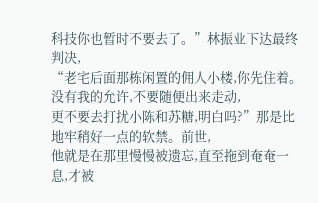科技你也暂时不要去了。”林振业下达最终判决,
“老宅后面那栋闲置的佣人小楼,你先住着。没有我的允许,不要随便出来走动,
更不要去打扰小陈和苏糖,明白吗?”那是比地牢稍好一点的软禁。前世,
他就是在那里慢慢被遗忘,直至拖到奄奄一息,才被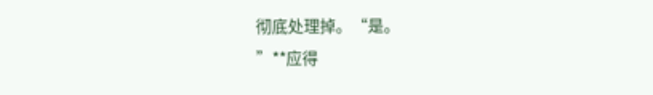彻底处理掉。“是。
”**应得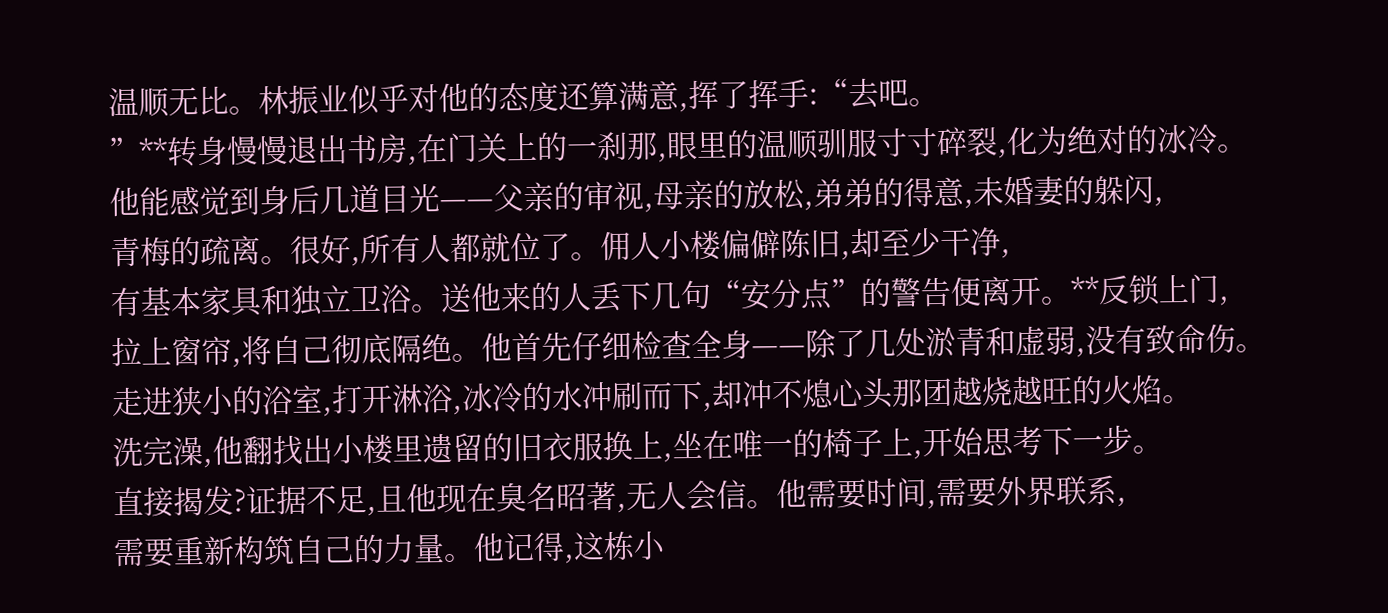温顺无比。林振业似乎对他的态度还算满意,挥了挥手:“去吧。
”**转身慢慢退出书房,在门关上的一刹那,眼里的温顺驯服寸寸碎裂,化为绝对的冰冷。
他能感觉到身后几道目光——父亲的审视,母亲的放松,弟弟的得意,未婚妻的躲闪,
青梅的疏离。很好,所有人都就位了。佣人小楼偏僻陈旧,却至少干净,
有基本家具和独立卫浴。送他来的人丢下几句“安分点”的警告便离开。**反锁上门,
拉上窗帘,将自己彻底隔绝。他首先仔细检查全身——除了几处淤青和虚弱,没有致命伤。
走进狭小的浴室,打开淋浴,冰冷的水冲刷而下,却冲不熄心头那团越烧越旺的火焰。
洗完澡,他翻找出小楼里遗留的旧衣服换上,坐在唯一的椅子上,开始思考下一步。
直接揭发?证据不足,且他现在臭名昭著,无人会信。他需要时间,需要外界联系,
需要重新构筑自己的力量。他记得,这栋小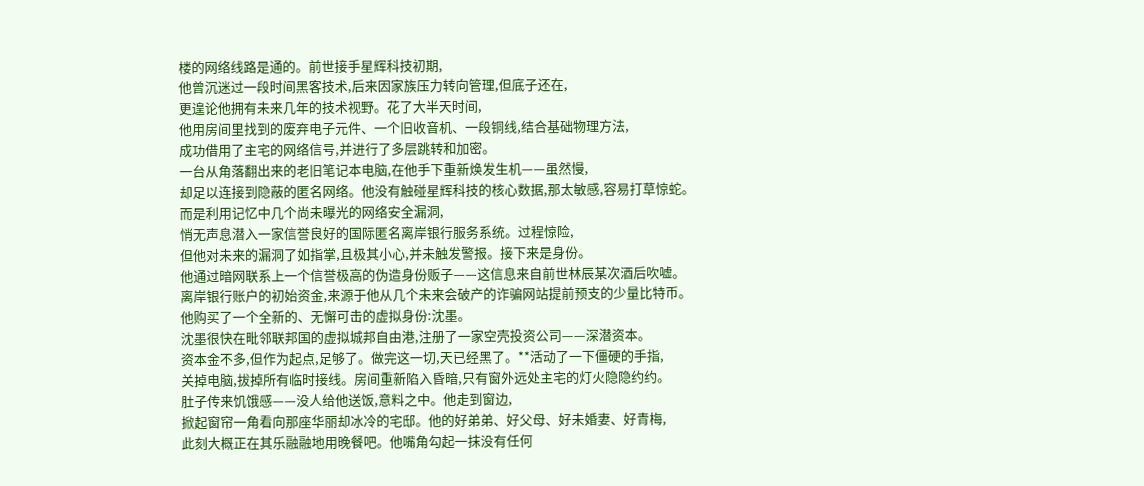楼的网络线路是通的。前世接手星辉科技初期,
他曾沉迷过一段时间黑客技术,后来因家族压力转向管理,但底子还在,
更遑论他拥有未来几年的技术视野。花了大半天时间,
他用房间里找到的废弃电子元件、一个旧收音机、一段铜线,结合基础物理方法,
成功借用了主宅的网络信号,并进行了多层跳转和加密。
一台从角落翻出来的老旧笔记本电脑,在他手下重新焕发生机——虽然慢,
却足以连接到隐蔽的匿名网络。他没有触碰星辉科技的核心数据,那太敏感,容易打草惊蛇。
而是利用记忆中几个尚未曝光的网络安全漏洞,
悄无声息潜入一家信誉良好的国际匿名离岸银行服务系统。过程惊险,
但他对未来的漏洞了如指掌,且极其小心,并未触发警报。接下来是身份。
他通过暗网联系上一个信誉极高的伪造身份贩子——这信息来自前世林辰某次酒后吹嘘。
离岸银行账户的初始资金,来源于他从几个未来会破产的诈骗网站提前预支的少量比特币。
他购买了一个全新的、无懈可击的虚拟身份:沈墨。
沈墨很快在毗邻联邦国的虚拟城邦自由港,注册了一家空壳投资公司——深潜资本。
资本金不多,但作为起点,足够了。做完这一切,天已经黑了。**活动了一下僵硬的手指,
关掉电脑,拔掉所有临时接线。房间重新陷入昏暗,只有窗外远处主宅的灯火隐隐约约。
肚子传来饥饿感——没人给他送饭,意料之中。他走到窗边,
掀起窗帘一角看向那座华丽却冰冷的宅邸。他的好弟弟、好父母、好未婚妻、好青梅,
此刻大概正在其乐融融地用晚餐吧。他嘴角勾起一抹没有任何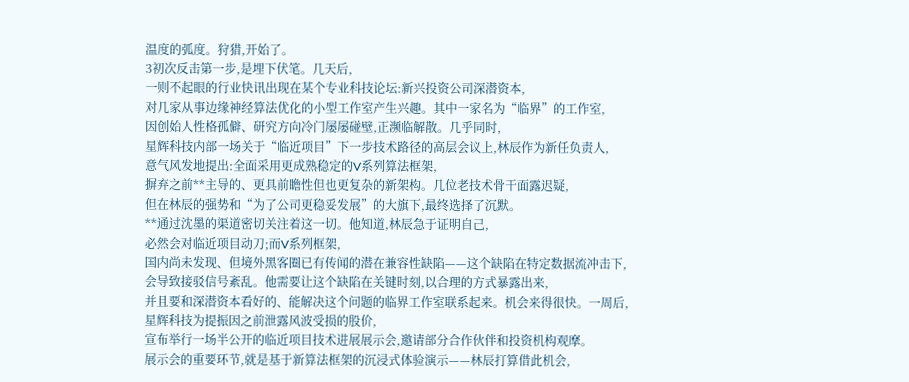温度的弧度。狩猎,开始了。
3初次反击第一步,是埋下伏笔。几天后,
一则不起眼的行业快讯出现在某个专业科技论坛:新兴投资公司深潜资本,
对几家从事边缘神经算法优化的小型工作室产生兴趣。其中一家名为“临界”的工作室,
因创始人性格孤僻、研究方向冷门屡屡碰壁,正濒临解散。几乎同时,
星辉科技内部一场关于“临近项目”下一步技术路径的高层会议上,林辰作为新任负责人,
意气风发地提出:全面采用更成熟稳定的V系列算法框架,
摒弃之前**主导的、更具前瞻性但也更复杂的新架构。几位老技术骨干面露迟疑,
但在林辰的强势和“为了公司更稳妥发展”的大旗下,最终选择了沉默。
**通过沈墨的渠道密切关注着这一切。他知道,林辰急于证明自己,
必然会对临近项目动刀;而V系列框架,
国内尚未发现、但境外黑客圈已有传闻的潜在兼容性缺陷——这个缺陷在特定数据流冲击下,
会导致接驳信号紊乱。他需要让这个缺陷在关键时刻,以合理的方式暴露出来,
并且要和深潜资本看好的、能解决这个问题的临界工作室联系起来。机会来得很快。一周后,
星辉科技为提振因之前泄露风波受损的股价,
宣布举行一场半公开的临近项目技术进展展示会,邀请部分合作伙伴和投资机构观摩。
展示会的重要环节,就是基于新算法框架的沉浸式体验演示——林辰打算借此机会,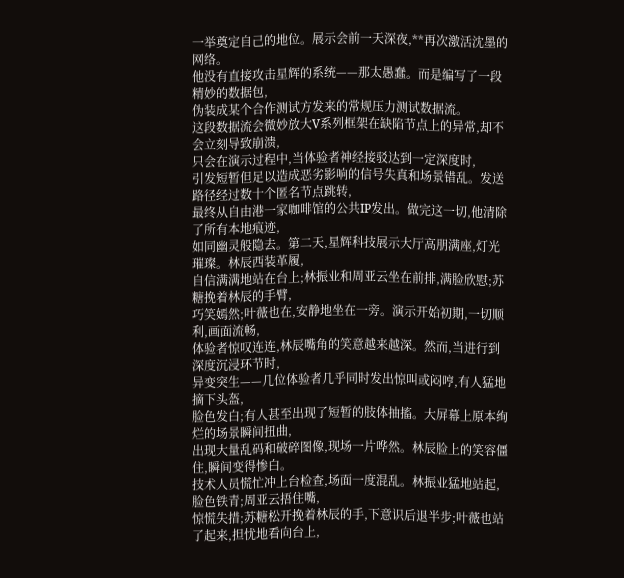一举奠定自己的地位。展示会前一天深夜,**再次激活沈墨的网络。
他没有直接攻击星辉的系统——那太愚蠢。而是编写了一段精妙的数据包,
伪装成某个合作测试方发来的常规压力测试数据流。
这段数据流会微妙放大V系列框架在缺陷节点上的异常,却不会立刻导致崩溃,
只会在演示过程中,当体验者神经接驳达到一定深度时,
引发短暂但足以造成恶劣影响的信号失真和场景错乱。发送路径经过数十个匿名节点跳转,
最终从自由港一家咖啡馆的公共IP发出。做完这一切,他清除了所有本地痕迹,
如同幽灵般隐去。第二天,星辉科技展示大厅高朋满座,灯光璀璨。林辰西装革履,
自信满满地站在台上;林振业和周亚云坐在前排,满脸欣慰;苏糖挽着林辰的手臂,
巧笑嫣然;叶薇也在,安静地坐在一旁。演示开始初期,一切顺利,画面流畅,
体验者惊叹连连,林辰嘴角的笑意越来越深。然而,当进行到深度沉浸环节时,
异变突生——几位体验者几乎同时发出惊叫或闷哼,有人猛地摘下头盔,
脸色发白;有人甚至出现了短暂的肢体抽搐。大屏幕上原本绚烂的场景瞬间扭曲,
出现大量乱码和破碎图像,现场一片哗然。林辰脸上的笑容僵住,瞬间变得惨白。
技术人员慌忙冲上台检查,场面一度混乱。林振业猛地站起,脸色铁青;周亚云捂住嘴,
惊慌失措;苏糖松开挽着林辰的手,下意识后退半步;叶薇也站了起来,担忧地看向台上,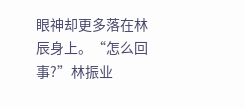眼神却更多落在林辰身上。“怎么回事?”林振业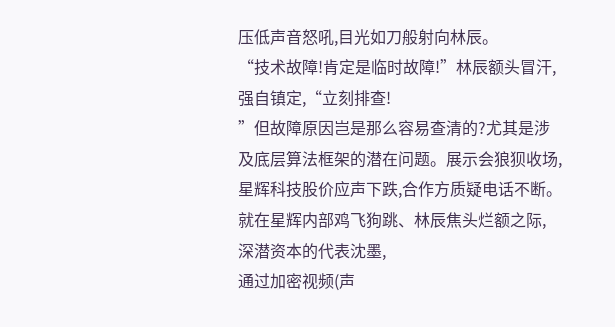压低声音怒吼,目光如刀般射向林辰。
“技术故障!肯定是临时故障!”林辰额头冒汗,强自镇定,“立刻排查!
”但故障原因岂是那么容易查清的?尤其是涉及底层算法框架的潜在问题。展示会狼狈收场,
星辉科技股价应声下跌,合作方质疑电话不断。就在星辉内部鸡飞狗跳、林辰焦头烂额之际,
深潜资本的代表沈墨,
通过加密视频(声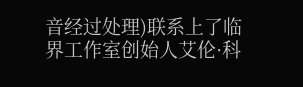音经过处理)联系上了临界工作室创始人艾伦·科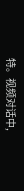特。视频对话中,